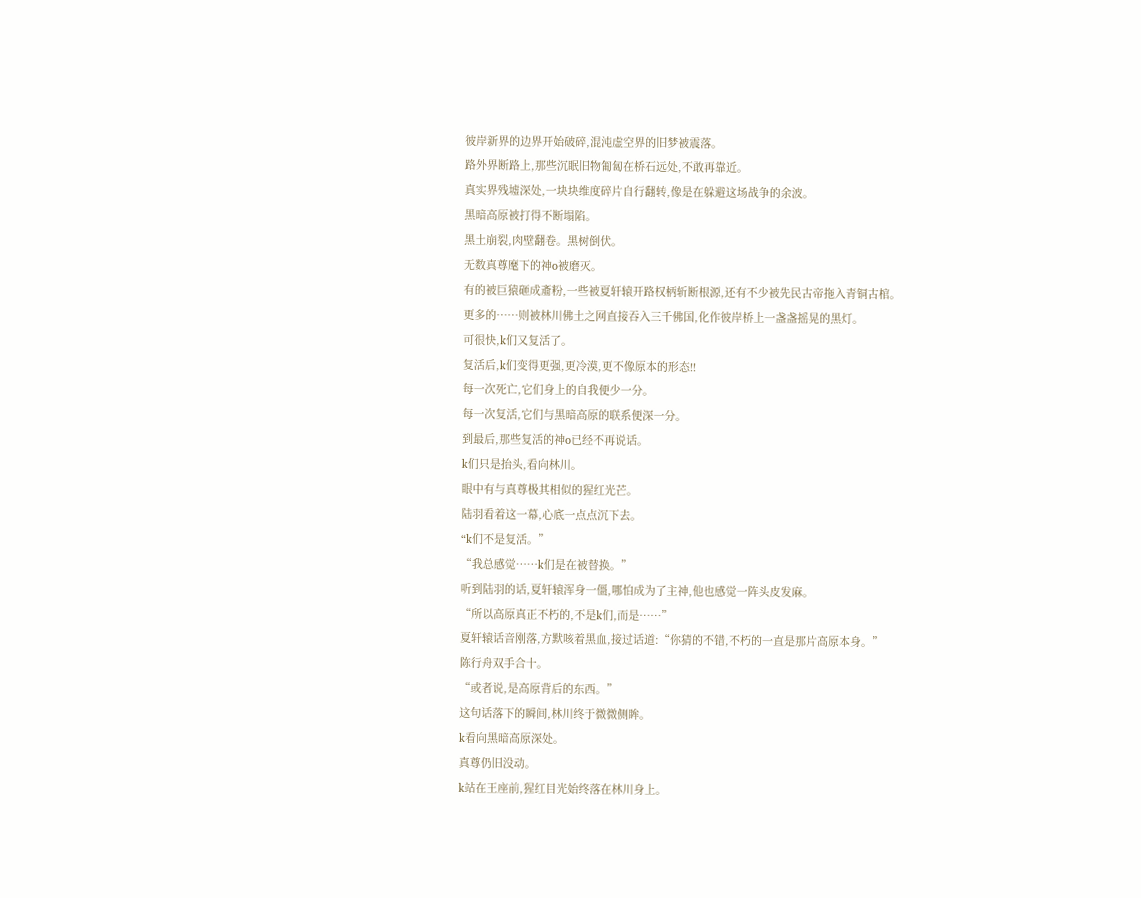彼岸新界的边界开始破碎,混沌虚空界的旧梦被震落。
路外界断路上,那些沉眠旧物匍匐在桥石远处,不敢再靠近。
真实界残墟深处,一块块维度碎片自行翻转,像是在躲避这场战争的余波。
黑暗高原被打得不断塌陷。
黑土崩裂,肉壁翻卷。黑树倒伏。
无数真尊麾下的神o被磨灭。
有的被巨猿砸成齑粉,一些被夏轩辕开路权柄斩断根源,还有不少被先民古帝拖入青铜古棺。
更多的……则被林川佛土之网直接吞入三千佛国,化作彼岸桥上一盏盏摇晃的黑灯。
可很快,k们又复活了。
复活后,k们变得更强,更冷漠,更不像原本的形态!!
每一次死亡,它们身上的自我便少一分。
每一次复活,它们与黑暗高原的联系便深一分。
到最后,那些复活的神o已经不再说话。
k们只是抬头,看向林川。
眼中有与真尊极其相似的猩红光芒。
陆羽看着这一幕,心底一点点沉下去。
“k们不是复活。”
“我总感觉……k们是在被替换。”
听到陆羽的话,夏轩辕浑身一僵,哪怕成为了主神,他也感觉一阵头皮发麻。
“所以高原真正不朽的,不是k们,而是……”
夏轩辕话音刚落,方默咳着黑血,接过话道:“你猜的不错,不朽的一直是那片高原本身。”
陈行舟双手合十。
“或者说,是高原背后的东西。”
这句话落下的瞬间,林川终于微微侧眸。
k看向黑暗高原深处。
真尊仍旧没动。
k站在王座前,猩红目光始终落在林川身上。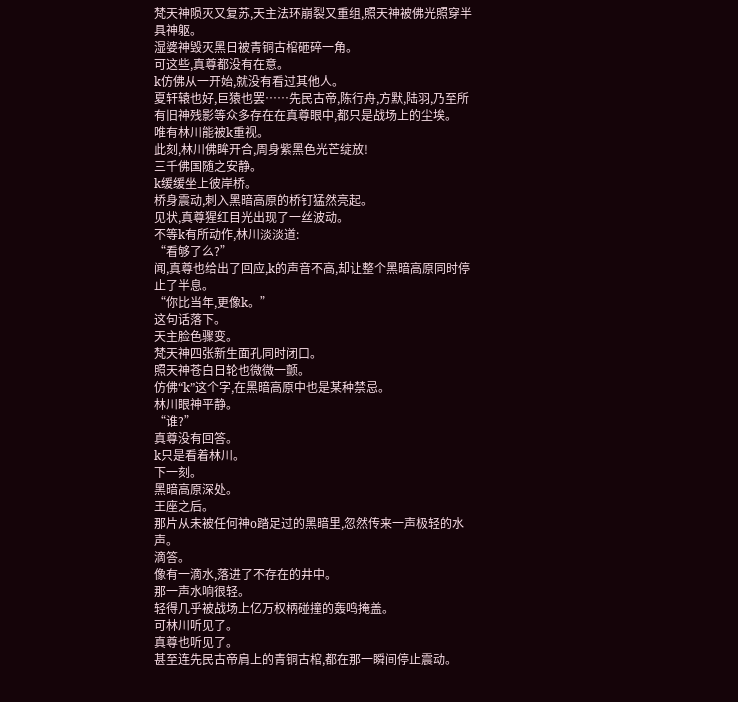梵天神陨灭又复苏,天主法环崩裂又重组,照天神被佛光照穿半具神躯。
湿婆神毁灭黑日被青铜古棺砸碎一角。
可这些,真尊都没有在意。
k仿佛从一开始,就没有看过其他人。
夏轩辕也好,巨猿也罢……先民古帝,陈行舟,方默,陆羽,乃至所有旧神残影等众多存在在真尊眼中,都只是战场上的尘埃。
唯有林川能被k重视。
此刻,林川佛眸开合,周身紫黑色光芒绽放!
三千佛国随之安静。
k缓缓坐上彼岸桥。
桥身震动,刺入黑暗高原的桥钉猛然亮起。
见状,真尊猩红目光出现了一丝波动。
不等k有所动作,林川淡淡道:
“看够了么?”
闻,真尊也给出了回应,k的声音不高,却让整个黑暗高原同时停止了半息。
“你比当年,更像k。”
这句话落下。
天主脸色骤变。
梵天神四张新生面孔同时闭口。
照天神苍白日轮也微微一颤。
仿佛“k”这个字,在黑暗高原中也是某种禁忌。
林川眼神平静。
“谁?”
真尊没有回答。
k只是看着林川。
下一刻。
黑暗高原深处。
王座之后。
那片从未被任何神o踏足过的黑暗里,忽然传来一声极轻的水声。
滴答。
像有一滴水,落进了不存在的井中。
那一声水响很轻。
轻得几乎被战场上亿万权柄碰撞的轰鸣掩盖。
可林川听见了。
真尊也听见了。
甚至连先民古帝肩上的青铜古棺,都在那一瞬间停止震动。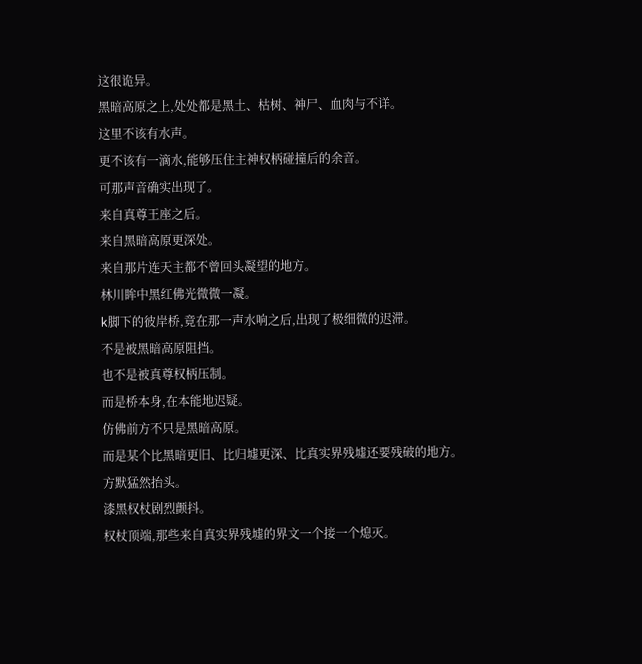这很诡异。
黑暗高原之上,处处都是黑土、枯树、神尸、血肉与不详。
这里不该有水声。
更不该有一滴水,能够压住主神权柄碰撞后的余音。
可那声音确实出现了。
来自真尊王座之后。
来自黑暗高原更深处。
来自那片连天主都不曾回头凝望的地方。
林川眸中黑红佛光微微一凝。
k脚下的彼岸桥,竟在那一声水响之后,出现了极细微的迟滞。
不是被黑暗高原阻挡。
也不是被真尊权柄压制。
而是桥本身,在本能地迟疑。
仿佛前方不只是黑暗高原。
而是某个比黑暗更旧、比归墟更深、比真实界残墟还要残破的地方。
方默猛然抬头。
漆黑权杖剧烈颤抖。
权杖顶端,那些来自真实界残墟的界文一个接一个熄灭。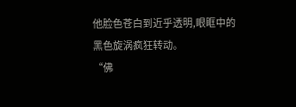他脸色苍白到近乎透明,眼眶中的黑色旋涡疯狂转动。
“佛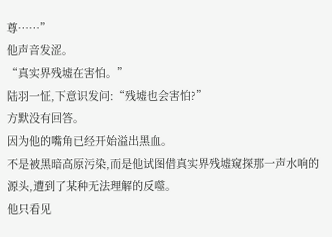尊……”
他声音发涩。
“真实界残墟在害怕。”
陆羽一怔,下意识发问:“残墟也会害怕?”
方默没有回答。
因为他的嘴角已经开始溢出黑血。
不是被黑暗高原污染,而是他试图借真实界残墟窥探那一声水响的源头,遭到了某种无法理解的反噬。
他只看见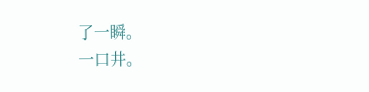了一瞬。
一口井。